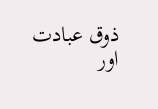ذوق عبادت اور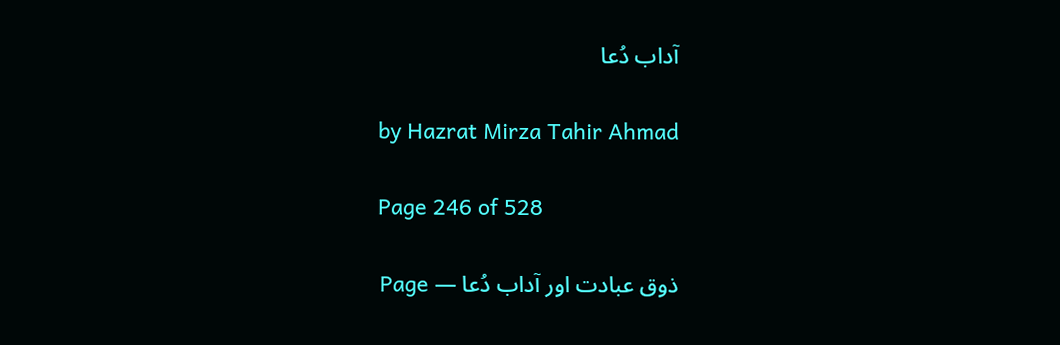آداب دُعا

by Hazrat Mirza Tahir Ahmad

Page 246 of 528

ذوق عبادت اور آداب دُعا — Page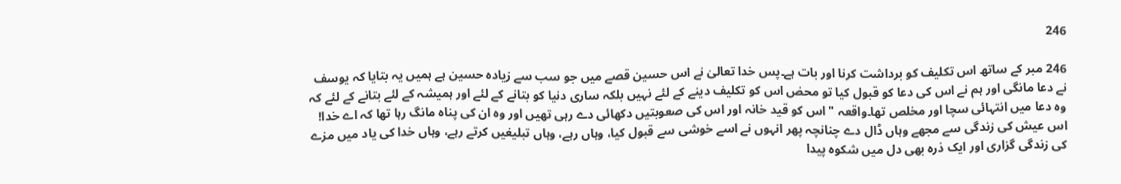246

246 مبر کے ساتھ اس تکلیف کو برداشت کرنا اور بات ہے۔پس خدا تعالیٰ نے اس حسین قصے میں جو سب سے زیادہ حسین ہے ہمیں یہ بتایا کہ یوسف نے دعا مانگی اور ہم نے اس کی دعا کو قبول کیا تو محض اس کو تکلیف دینے کے لئے نہیں بلکہ ساری دنیا کو بتانے کے لئے اور ہمیشہ کے لئے بتانے کے لئے کہ وہ دعا میں انتہائی سچا اور مخلص تھا۔واقعہ " اس کو قید خانہ اور اس کی صعوبتیں دکھائی دے رہی تھیں اور وہ ان کی پناہ مانگ رہا تھا کہ اے خدا! اس عیش کی زندگی سے مجھے وہاں ڈال دے چنانچہ پھر انہوں نے اسے خوشی سے قبول کیا، وہاں رہے، وہاں تبلیغیں کرتے رہے، وہاں خدا کی یاد میں مزے کی زندگی گزاری اور ایک ذرہ بھی دل میں شکوہ پیدا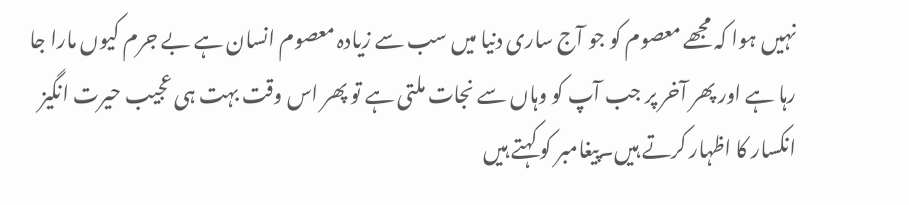نہیں ہوا کہ مجھے معصوم کو جو آج ساری دنیا میں سب سے زیادہ معصوم انسان ہے بے جرم کیوں مارا جا رہا ہے اور پھر آخر پر جب آپ کو وہاں سے نجات ملتی ہے تو پھر اس وقت بہت ہی عجیب حیرت انگیز انکسار کا اظہار کرتے ہیں۔پیغامبر کو کہتے ہیں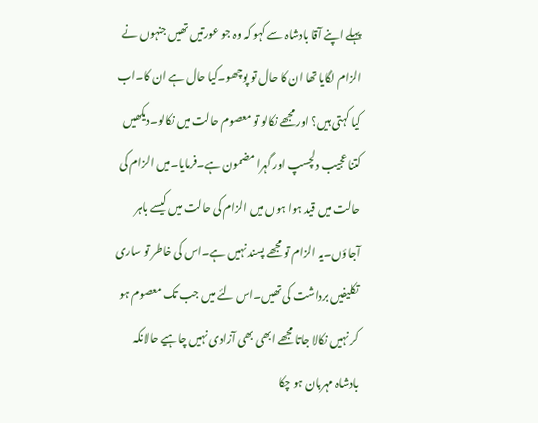پہلے اپنے آقا بادشاہ سے کہو کہ وہ جو عورتیں تھیں جنہوں نے الزام لگایا تھا ان کا حال تو پوچھو۔کیا حال ہے ان کا۔اب کیا کہتی ہیں؟ اور مجھے نکالو تو معصوم حالت میں نکالو۔دیکھیں کتنا عجیب دلچسپ اور گہرا مضمون ہے۔فرمایا۔میں الزام کی حالت میں قید ہوا ہوں میں الزام کی حالت میں کیسے باہر آجاؤں۔یہ الزام تو مجھے پسند نہیں ہے۔اس کی خاطر تو ساری تکلیفیں برداشت کی تھیں۔اس لئے میں جب تک معصوم ہو کر نہیں نکالا جاتا مجھے ابھی بھی آزادی نہیں چاہیے حالانکہ بادشاہ مہربان ہو چکا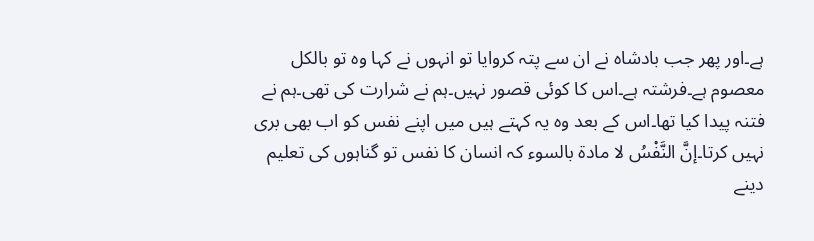ہے۔اور پھر جب بادشاہ نے ان سے پتہ کروایا تو انہوں نے کہا وہ تو بالکل معصوم ہے۔فرشتہ ہے۔اس کا کوئی قصور نہیں۔ہم نے شرارت کی تھی۔ہم نے فتنہ پیدا کیا تھا۔اس کے بعد وہ یہ کہتے ہیں میں اپنے نفس کو اب بھی بری نہیں کرتا۔إنَّ النَّفْسُ لا مادة بالسوء کہ انسان کا نفس تو گناہوں کی تعلیم دینے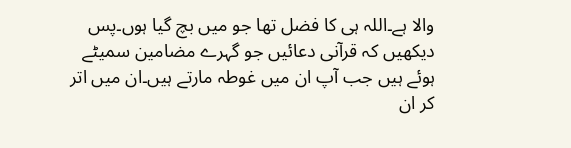والا ہے۔اللہ ہی کا فضل تھا جو میں بچ گیا ہوں۔پس دیکھیں کہ قرآنی دعائیں جو گہرے مضامین سمیٹے ہوئے ہیں جب آپ ان میں غوطہ مارتے ہیں۔ان میں اتر کر ان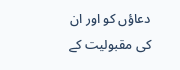دعاؤں کو اور ان کی مقبولیت کے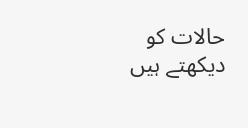حالات کو دیکھتے ہیں